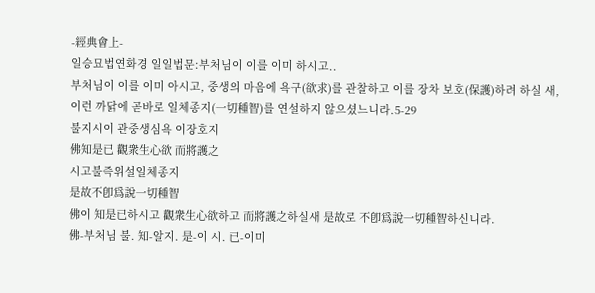-經典會上-
일승묘법연화경 일일법문:부처님이 이를 이미 하시고..
부처님이 이를 이미 아시고, 중생의 마음에 욕구(欲求)를 관찰하고 이를 장차 보호(保護)하려 하실 새, 이런 까닭에 곧바로 일체종지(一切種智)를 연설하지 않으셨느니라.5-29
불지시이 관중생심욕 이장호지
佛知是已 觀衆生心欲 而將護之
시고불즉위설일체종지
是故不卽爲說一切種智
佛이 知是已하시고 觀衆生心欲하고 而將護之하실새 是故로 不卽爲說一切種智하신니라.
佛-부처님 불. 知-알지. 是-이 시. 已-이미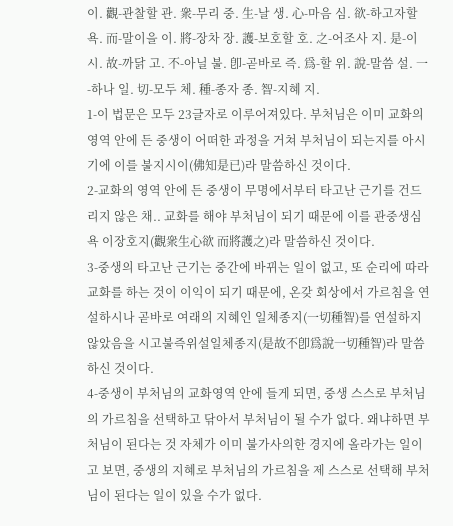이. 觀-관찰할 관. 衆-무리 중. 生-날 생. 心-마음 심. 欲-하고자할 욕. 而-말이을 이. 將-장차 장. 護-보호할 호. 之-어조사 지. 是-이 시. 故-까닭 고. 不-아닐 불. 卽-곧바로 즉. 爲-할 위. 說-말씀 설. 一-하나 일. 切-모두 체. 種-종자 종. 智-지혜 지.
1-이 법문은 모두 23글자로 이루어져있다. 부처님은 이미 교화의 영역 안에 든 중생이 어떠한 과정을 거쳐 부처님이 되는지를 아시기에 이를 불지시이(佛知是已)라 말씀하신 것이다.
2-교화의 영역 안에 든 중생이 무명에서부터 타고난 근기를 건드리지 않은 채.. 교화를 해야 부처님이 되기 때문에 이를 관중생심욕 이장호지(觀衆生心欲 而將護之)라 말씀하신 것이다.
3-중생의 타고난 근기는 중간에 바뀌는 일이 없고, 또 순리에 따라 교화를 하는 것이 이익이 되기 때문에, 온갖 회상에서 가르침을 연설하시나 곧바로 여래의 지혜인 일체종지(一切種智)를 연설하지 않았음을 시고불즉위설일체종지(是故不卽爲說一切種智)라 말씀하신 것이다.
4-중생이 부처님의 교화영역 안에 들게 되면, 중생 스스로 부처님의 가르침을 선택하고 닦아서 부처님이 될 수가 없다. 왜냐하면 부처님이 된다는 것 자체가 이미 불가사의한 경지에 올라가는 일이고 보면, 중생의 지혜로 부처님의 가르침을 제 스스로 선택해 부처님이 된다는 일이 있을 수가 없다.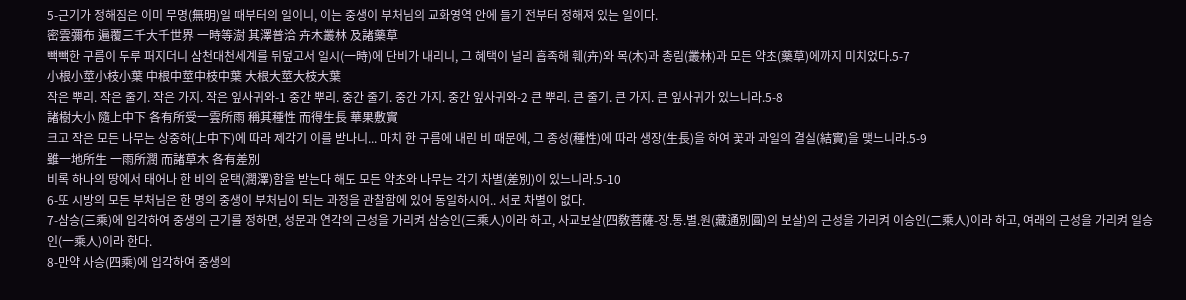5-근기가 정해짐은 이미 무명(無明)일 때부터의 일이니, 이는 중생이 부처님의 교화영역 안에 들기 전부터 정해져 있는 일이다.
密雲彌布 遍覆三千大千世界 一時等澍 其澤普洽 卉木叢林 及諸藥草
빽빽한 구름이 두루 퍼지더니 삼천대천세계를 뒤덮고서 일시(一時)에 단비가 내리니, 그 혜택이 널리 흡족해 훼(卉)와 목(木)과 총림(叢林)과 모든 약초(藥草)에까지 미치었다.5-7
小根小莖小枝小葉 中根中莖中枝中葉 大根大莖大枝大葉
작은 뿌리. 작은 줄기. 작은 가지. 작은 잎사귀와-1 중간 뿌리. 중간 줄기. 중간 가지. 중간 잎사귀와-2 큰 뿌리. 큰 줄기. 큰 가지. 큰 잎사귀가 있느니라.5-8
諸樹大小 隨上中下 各有所受一雲所雨 稱其種性 而得生長 華果敷實
크고 작은 모든 나무는 상중하(上中下)에 따라 제각기 이를 받나니... 마치 한 구름에 내린 비 때문에, 그 종성(種性)에 따라 생장(生長)을 하여 꽃과 과일의 결실(結實)을 맺느니라.5-9
雖一地所生 一雨所潤 而諸草木 各有差別
비록 하나의 땅에서 태어나 한 비의 윤택(潤澤)함을 받는다 해도 모든 약초와 나무는 각기 차별(差別)이 있느니라.5-10
6-또 시방의 모든 부처님은 한 명의 중생이 부처님이 되는 과정을 관찰함에 있어 동일하시어.. 서로 차별이 없다.
7-삼승(三乘)에 입각하여 중생의 근기를 정하면, 성문과 연각의 근성을 가리켜 삼승인(三乘人)이라 하고, 사교보살(四敎菩薩-장.통.별.원(藏通別圓)의 보살)의 근성을 가리켜 이승인(二乘人)이라 하고, 여래의 근성을 가리켜 일승인(一乘人)이라 한다.
8-만약 사승(四乘)에 입각하여 중생의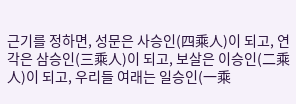근기를 정하면, 성문은 사승인(四乘人)이 되고, 연각은 삼승인(三乘人)이 되고, 보살은 이승인(二乘人)이 되고, 우리들 여래는 일승인(一乘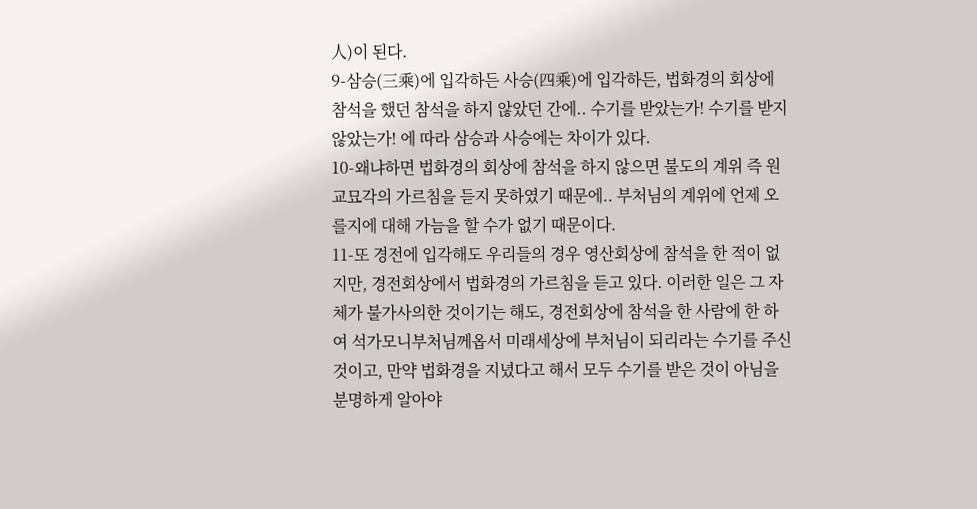人)이 된다.
9-삼승(三乘)에 입각하든 사승(四乘)에 입각하든, 법화경의 회상에 참석을 했던 참석을 하지 않았던 간에.. 수기를 받았는가! 수기를 받지 않았는가! 에 따라 삼승과 사승에는 차이가 있다.
10-왜냐하면 법화경의 회상에 참석을 하지 않으면 불도의 계위 즉 원교묘각의 가르침을 듣지 못하였기 때문에.. 부처님의 계위에 언제 오를지에 대해 가늠을 할 수가 없기 때문이다.
11-또 경전에 입각해도 우리들의 경우 영산회상에 참석을 한 적이 없지만, 경전회상에서 법화경의 가르침을 듣고 있다. 이러한 일은 그 자체가 불가사의한 것이기는 해도, 경전회상에 참석을 한 사람에 한 하여 석가모니부처님께옵서 미래세상에 부처님이 되리라는 수기를 주신 것이고, 만약 법화경을 지녔다고 해서 모두 수기를 받은 것이 아님을 분명하게 알아야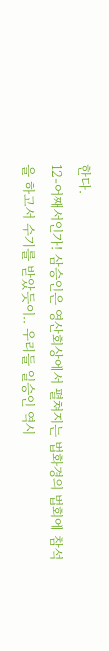한다.
12-어째서인가! 삼승인은 영산회상에서 펼쳐지는 법화경의 법회에 참석을 하고서 수기를 받았듯이.. 우리들 일승인 역시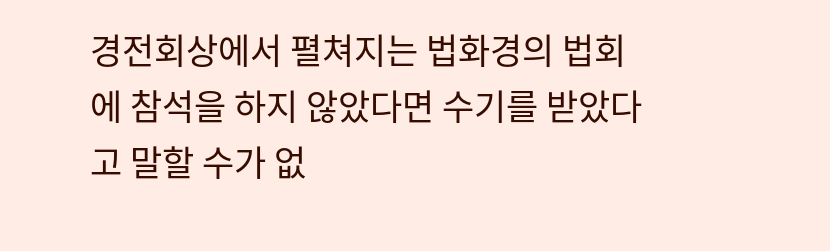경전회상에서 펼쳐지는 법화경의 법회에 참석을 하지 않았다면 수기를 받았다고 말할 수가 없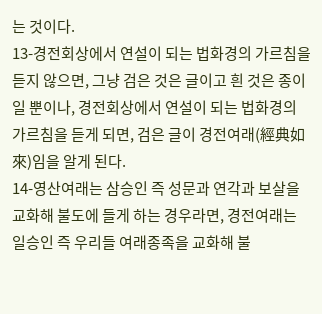는 것이다.
13-경전회상에서 연설이 되는 법화경의 가르침을 듣지 않으면, 그냥 검은 것은 글이고 흰 것은 종이일 뿐이나, 경전회상에서 연설이 되는 법화경의 가르침을 듣게 되면, 검은 글이 경전여래(經典如來)임을 알게 된다.
14-영산여래는 삼승인 즉 성문과 연각과 보살을 교화해 불도에 들게 하는 경우라면, 경전여래는 일승인 즉 우리들 여래종족을 교화해 불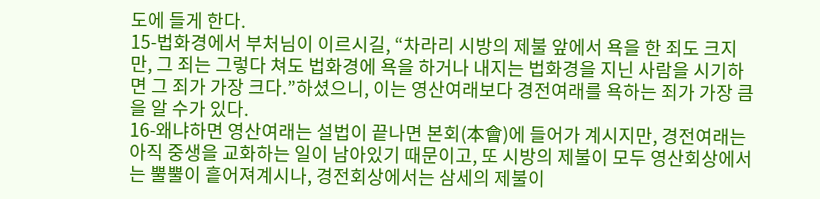도에 들게 한다.
15-법화경에서 부처님이 이르시길, “차라리 시방의 제불 앞에서 욕을 한 죄도 크지만, 그 죄는 그렇다 쳐도 법화경에 욕을 하거나 내지는 법화경을 지닌 사람을 시기하면 그 죄가 가장 크다.”하셨으니, 이는 영산여래보다 경전여래를 욕하는 죄가 가장 큼을 알 수가 있다.
16-왜냐하면 영산여래는 설법이 끝나면 본회(本會)에 들어가 계시지만, 경전여래는 아직 중생을 교화하는 일이 남아있기 때문이고, 또 시방의 제불이 모두 영산회상에서는 뿔뿔이 흩어져계시나, 경전회상에서는 삼세의 제불이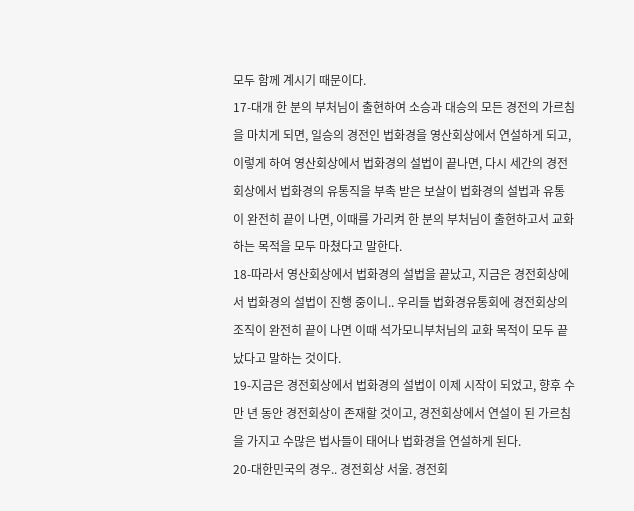모두 함께 계시기 때문이다.
17-대개 한 분의 부처님이 출현하여 소승과 대승의 모든 경전의 가르침을 마치게 되면, 일승의 경전인 법화경을 영산회상에서 연설하게 되고, 이렇게 하여 영산회상에서 법화경의 설법이 끝나면, 다시 세간의 경전회상에서 법화경의 유통직을 부촉 받은 보살이 법화경의 설법과 유통이 완전히 끝이 나면, 이때를 가리켜 한 분의 부처님이 출현하고서 교화하는 목적을 모두 마쳤다고 말한다.
18-따라서 영산회상에서 법화경의 설법을 끝났고, 지금은 경전회상에서 법화경의 설법이 진행 중이니.. 우리들 법화경유통회에 경전회상의 조직이 완전히 끝이 나면 이때 석가모니부처님의 교화 목적이 모두 끝났다고 말하는 것이다.
19-지금은 경전회상에서 법화경의 설법이 이제 시작이 되었고, 향후 수만 년 동안 경전회상이 존재할 것이고, 경전회상에서 연설이 된 가르침을 가지고 수많은 법사들이 태어나 법화경을 연설하게 된다.
20-대한민국의 경우.. 경전회상 서울. 경전회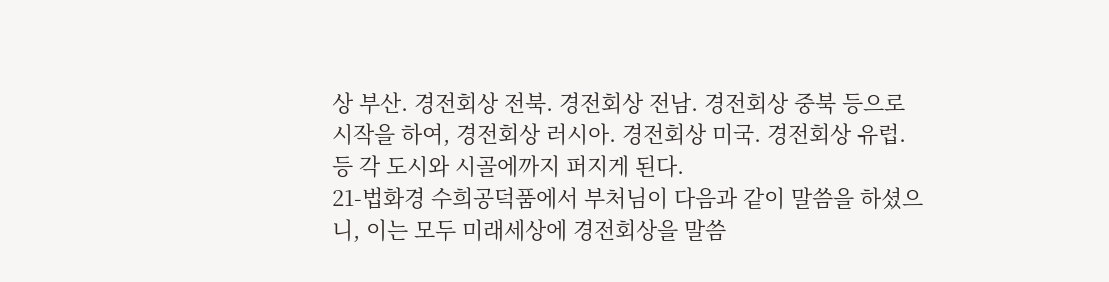상 부산. 경전회상 전북. 경전회상 전남. 경전회상 중북 등으로 시작을 하여, 경전회상 러시아. 경전회상 미국. 경전회상 유럽. 등 각 도시와 시골에까지 퍼지게 된다.
21-법화경 수희공덕품에서 부처님이 다음과 같이 말씀을 하셨으니, 이는 모두 미래세상에 경전회상을 말씀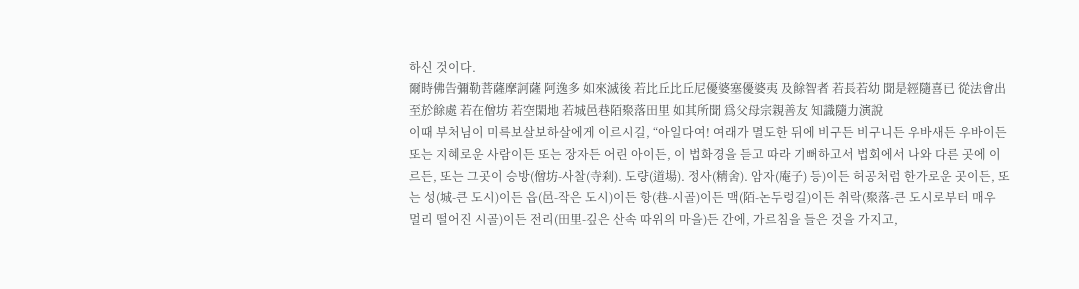하신 것이다.
爾時佛告彌勒菩薩摩訶薩 阿逸多 如來滅後 若比丘比丘尼優婆塞優婆夷 及餘智者 若長若幼 聞是經隨喜已 從法會出 至於餘處 若在僧坊 若空閑地 若城邑巷陌聚落田里 如其所聞 爲父母宗親善友 知識隨力演說
이때 부처님이 미륵보살보하살에게 이르시길, “아일다여! 여래가 멸도한 뒤에 비구든 비구니든 우바새든 우바이든 또는 지혜로운 사람이든 또는 장자든 어린 아이든, 이 법화경을 듣고 따라 기뻐하고서 법회에서 나와 다른 곳에 이르든, 또는 그곳이 승방(僧坊-사찰(寺刹). 도량(道場). 정사(精舍). 암자(庵子) 등)이든 허공처럼 한가로운 곳이든, 또는 성(城-큰 도시)이든 읍(邑-작은 도시)이든 항(巷-시골)이든 맥(陌-논두렁길)이든 취락(聚落-큰 도시로부터 매우 멀리 떨어진 시골)이든 전리(田里-깊은 산속 따위의 마을)든 간에, 가르침을 들은 것을 가지고,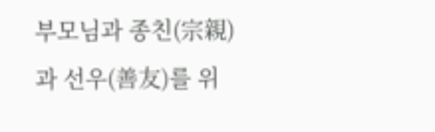부모님과 종친(宗親)과 선우(善友)를 위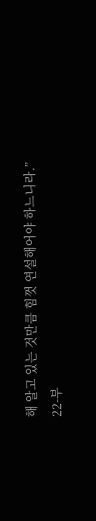해 알고 있는 것만큼 힘껏 연설해어야 하느니라.”
22-부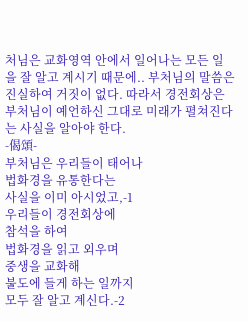처님은 교화영역 안에서 일어나는 모든 일을 잘 알고 계시기 때문에.. 부처님의 말씀은 진실하여 거짓이 없다. 따라서 경전회상은 부처님이 예언하신 그대로 미래가 펼쳐진다는 사실을 알아야 한다.
-偈頌-
부처님은 우리들이 태어나
법화경을 유통한다는
사실을 이미 아시었고,-1
우리들이 경전회상에
참석을 하여
법화경을 읽고 외우며
중생을 교화해
불도에 들게 하는 일까지
모두 잘 알고 계신다.-2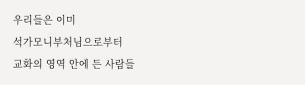우리들은 이미
석가모니부처님으로부터
교화의 영역 안에 든 사람들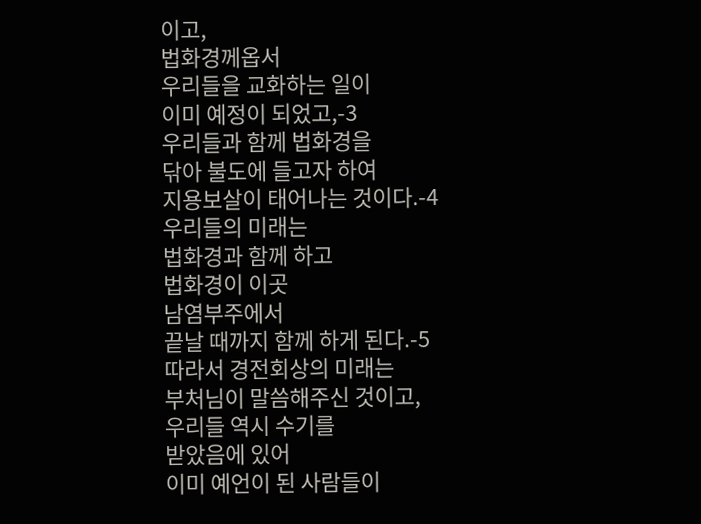이고,
법화경께옵서
우리들을 교화하는 일이
이미 예정이 되었고,-3
우리들과 함께 법화경을
닦아 불도에 들고자 하여
지용보살이 태어나는 것이다.-4
우리들의 미래는
법화경과 함께 하고
법화경이 이곳
남염부주에서
끝날 때까지 함께 하게 된다.-5
따라서 경전회상의 미래는
부처님이 말씀해주신 것이고,
우리들 역시 수기를
받았음에 있어
이미 예언이 된 사람들이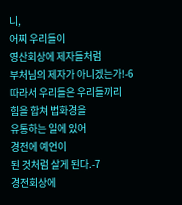니,
어찌 우리들이
영산회상에 제자들처럼
부처님의 제자가 아니겠는가!-6
따라서 우리들은 우리들끼리
힘을 합쳐 법화경을
유통하는 일에 있어
경전에 예언이
된 것처럼 살게 된다.-7
경전회상에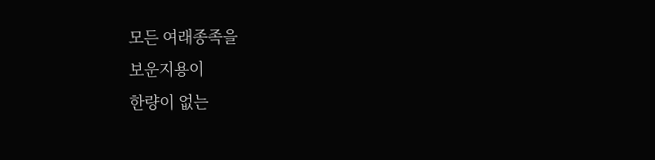모든 여래종족을
보운지용이
한량이 없는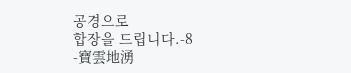공경으로
합장을 드립니다.-8
-寶雲地湧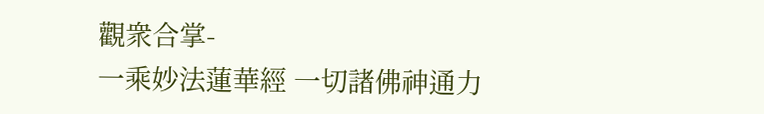觀衆合掌-
一乘妙法蓮華經 一切諸佛神通力